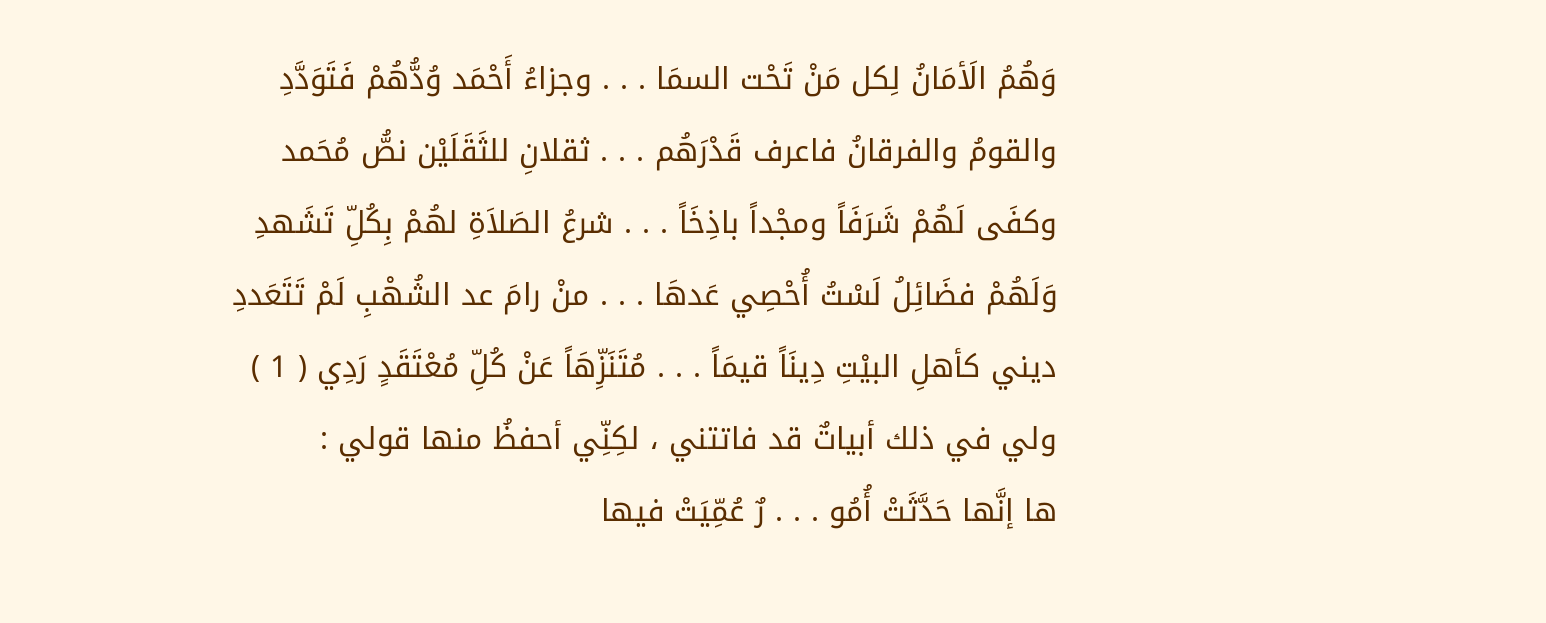وَهُمُ الَأمَانُ لِكل مَنْ تَحْت السمَا . . . وجزاءُ أَحْمَد وُدُّهُمْ فَتَوَدَّدِ
والقومُ والفرقانُ فاعرف قَدْرَهُم . . . ثقلانِ للثَقَلَيْن نصُّ مُحَمد
وكفَى لَهُمْ شَرَفَاً ومجْداً باذِخَاً . . . شرعُ الصَلاَةِ لهُمْ بِكُلِّ تَشَهدِ
وَلَهُمْ فضَائِلُ لَسْتُ أُحْصِي عَدهَا . . . منْ رامَ عد الشُهْبِ لَمْ تَتَعَددِ
ديني كأهلِ البيْتِ دِينَاً قيمَاً . . . مُتَنَزِّهَاً عَنْ كُلِّ مُعْتَقَدٍ رَدِي ( 1 )
ولي في ذلك أبياتٌ قد فاتتني ، لكِنِّي أحفظُ منها قولي :
ها إنَّها حَدَّثَتْ أُمُو . . . رٌ عُمِّيَتْ فيها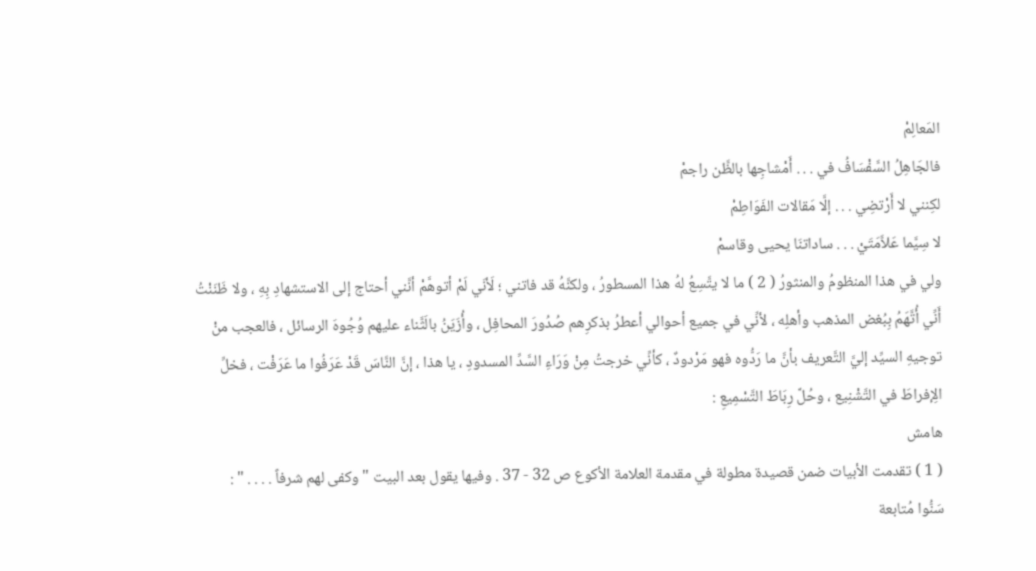المَعالِمْ
فالجَاهِلُ السَّفْسَافُ في . . . أَمْشاجِها بالظَّن راجمْ
لكِنني لا أَرْتضِي . . . إلَّا مَقالات الفَوَاطِمْ
لا سِيَّما عَلاَّمَتَيْ . . . ساداتنَا يحيى وقاسمْ
ولي في هذا المنظومُ والمنثورُ ( 2 ) ما لا يتَّسِعُ لهُ هذا المسطورُ ، ولكنَّهُ قد فاتني ؛ لَأنَي لَمْ أتوهَّمْ أنَّني أحتاج إلى الاستشهادِ بِهِ ، ولا ظَنَنْتُ أَنِّي أُتَّهَمُ بِبُغض المذهب وأهلِه ، لأنِّي في جميع أحوالي أعطرُ بذكرِهم صُدُورَ المحافِل ، وأُزَيَنُ بالَثَّناء عليهم وُجُوهَ الرسائل ، فالعجب منْ توجيهِ السيِّد إليَّ التَّعريف بأنَّ ما رَدُّوه فهو مَرْدودٌ ، كأنِّي خرجتُ مِنْ وَرَاءِ السَّدِّ المسدودِ ، يا هذا ، إنَّ النَّاسَ قَدْ عَرَفُوا ما عَرَفْت ، فخلِّ الِإفراطَ في التَّشْنِيع ، وحُلَّ رِبَاطَ التَّسْمِيعِ :
هامش
( 1 ) تقدمت الأبيات ضمن قصيدة مطولة في مقدمة العلامة الأكوع ص 32 - 37 . وفيها يقول بعد البيت " وكفى لهم شرفاً . . . . " :
سَنُّوا مُتابعة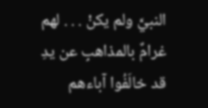النبيَّ ولم يكنْ . . . لهم غرامٌ بالمذاهبِ عن يدِ
قد خالَفُوا آباءهم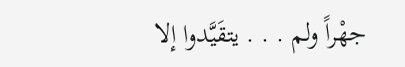جهْراً ولم . . . يتقَيَّدوا إلا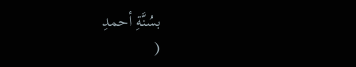بسُنَّةِ أحمدِ
(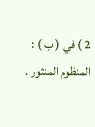2 ) في ( ب ) : المنظوم المنثور .